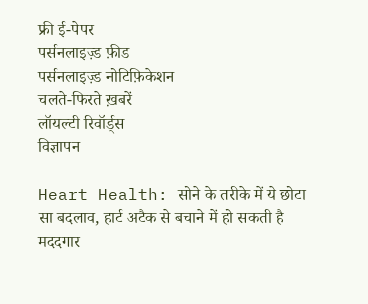फ्री ई-पेपर
पर्सनलाइज़्ड फ़ीड
पर्सनलाइज़्ड नोटिफ़िकेशन
चलते-फिरते ख़बरें
लॉयल्टी रिवॉर्ड्स
विज्ञापन

Heart Health: सोने के तरीके में ये छोटा सा बदलाव, हार्ट अटैक से बचाने में हो सकती है मददगार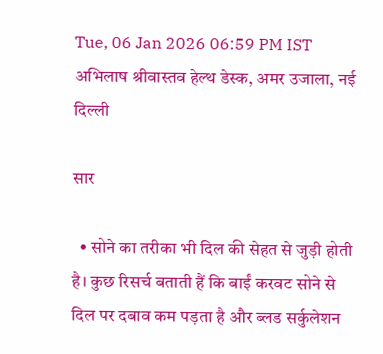Tue, 06 Jan 2026 06:59 PM IST
अभिलाष श्रीवास्तव हेल्थ डेस्क, अमर उजाला, नई दिल्ली

सार

  • सोने का तरीका भी दिल की सेहत से जुड़ी होती है। कुछ रिसर्च बताती हैं कि बाईं करवट सोने से दिल पर दबाव कम पड़ता है और ब्लड सर्कुलेशन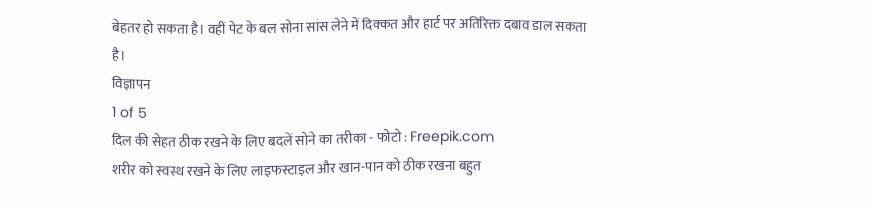बेहतर हो सकता है। वहीं पेट के बल सोना सांस लेने में दिक्कत और हार्ट पर अतिरिक्त दबाव डाल सकता है।
विज्ञापन
1 of 5
दिल की सेहत ठीक रखने के लिए बदलें सोने का तरीका - फोटो : Freepik.com
शरीर को स्वस्थ रखने के लिए लाइफस्टाइल और खान-पान को ठीक रखना बहुत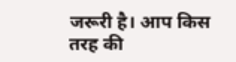जरूरी है। आप किस तरह की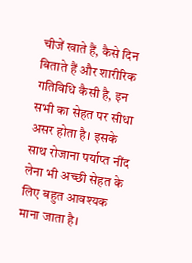चीजें खाते हैं, कैसे दिन बिताते हैं और शारीरिक गतिविधि कैसी है, इन सभी का सेहत पर सीधा असर होता है। इसके साथ रोजाना पर्याप्त नींद लेना भी अच्छी सेहत के लिए बहुत आवश्यक माना जाता है।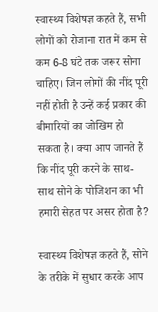स्वास्थ्य विशेषज्ञ कहते हैं, सभी लोगों को रोजाना रात में कम से कम 6-8 घंटे तक जरूर सोना चाहिए। जिन लोगों की नींद पूरी नहीं होती है उन्हें कई प्रकार की बीमारियों का जोखिम हो सकता है। क्या आप जानते हैं कि नींद पूरी करने के साथ-साथ सोने के पोजिशन का भी हमारी सेहत पर असर होता है?

स्वास्थ्य विशेषज्ञ कहते हैं, सोने के तरीके में सुधार करके आप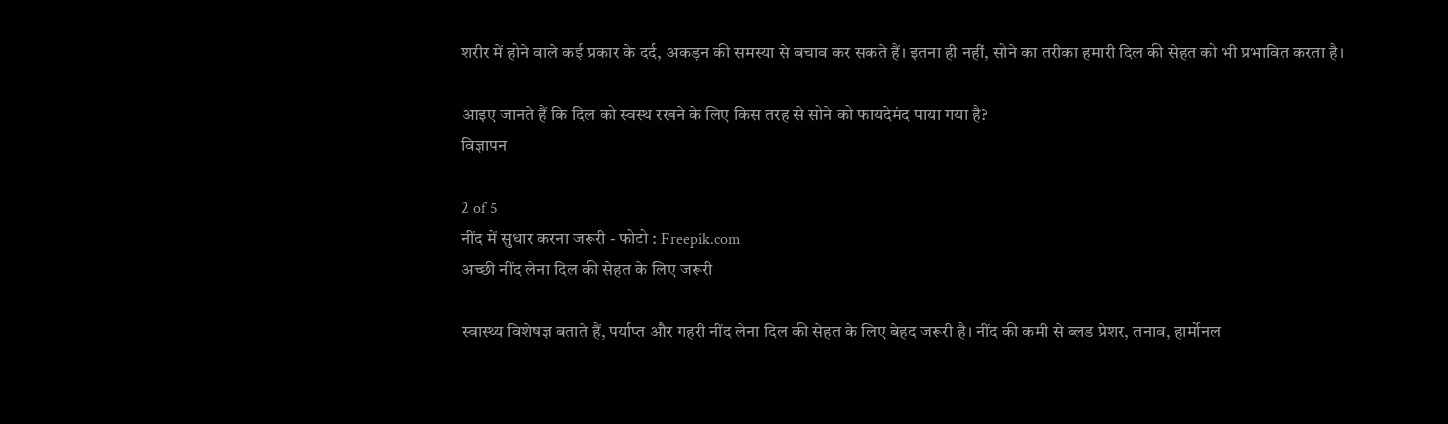शरीर में होने वाले कई प्रकार के दर्द, अकड़न की समस्या से बचाव कर सकते हैं। इतना ही नहीं, सोने का तरीका हमारी दिल की सेहत को भी प्रभावित करता है।

आइए जानते हैं कि दिल को स्वस्थ रखने के लिए किस तरह से सोने को फायदेमंद पाया गया है?
विज्ञापन

2 of 5
नींद में सुधार करना जरूरी - फोटो : Freepik.com
अच्छी नींद लेना दिल की सेहत के लिए जरूरी

स्वास्थ्य विशेषज्ञ बताते हैं, पर्याप्त और गहरी नींद लेना दिल की सेहत के लिए बेहद जरूरी है। नींद की कमी से ब्लड प्रेशर, तनाव, हार्मोनल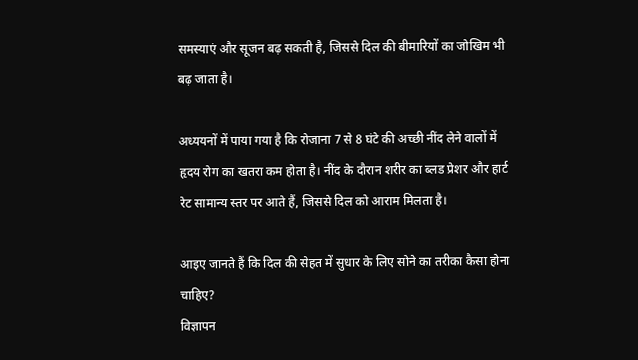समस्याएं और सूजन बढ़ सकती है, जिससे दिल की बीमारियों का जोखिम भी बढ़ जाता है।

अध्ययनों में पाया गया है कि रोजाना 7 से 8 घंटे की अच्छी नींद लेने वालों में हृदय रोग का खतरा कम होता है। नींद के दौरान शरीर का ब्लड प्रेशर और हार्ट रेट सामान्य स्तर पर आते हैं, जिससे दिल को आराम मिलता है।

आइए जानते हैं कि दिल की सेहत में सुधार के लिए सोने का तरीका कैसा होना चाहिए?
विज्ञापन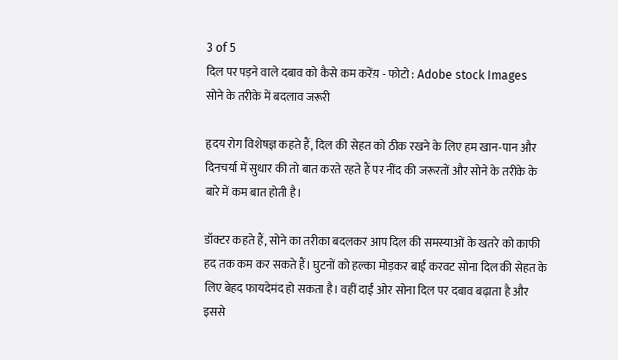3 of 5
दिल पर पड़ने वाले दबाव को कैसे कम करेंय़ - फोटो : Adobe stock Images
सोने के तरीके में बदलाव जरूरी

हृदय रोग विशेषज्ञ कहते हैं, दिल की सेहत को ठीक रखने के लिए हम खान-पान और दिनचर्या में सुधार की तो बात करते रहते हैं पर नींद की जरूरतों और सोने के तरीके के बारे में कम बात होती है।

डॉक्टर कहते हैं, सोने का तरीका बदलकर आप दिल की समस्याओं के खतरे को काफी हद तक कम कर सकते हैं। घुटनों को हल्का मोड़कर बाईं करवट सोना दिल की सेहत के लिए बेहद फायदेमंद हो सकता है। वहीं दाईं ओर सोना दिल पर दबाव बढ़ाता है और इससे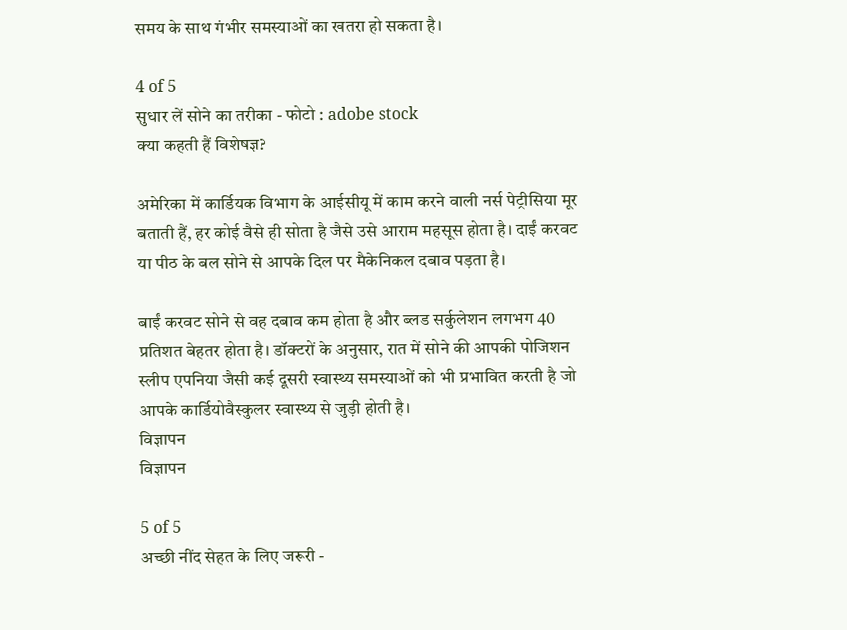समय के साथ गंभीर समस्याओं का खतरा हो सकता है।

4 of 5
सुधार लें सोने का तरीका - फोटो : adobe stock
क्या कहती हैं विशेषज्ञ?

अमेरिका में कार्डियक विभाग के आईसीयू में काम करने वाली नर्स पेट्रीसिया मूर बताती हैं, हर कोई वैसे ही सोता है जैसे उसे आराम महसूस होता है। दाईं करवट या पीठ के बल सोने से आपके दिल पर मैकेनिकल दबाव पड़ता है।

बाईं करवट सोने से वह दबाव कम होता है और ब्लड सर्कुलेशन लगभग 40 प्रतिशत बेहतर होता है। डॉक्टरों के अनुसार, रात में सोने की आपकी पोजिशन स्लीप एपनिया जैसी कई दूसरी स्वास्थ्य समस्याओं को भी प्रभावित करती है जो आपके कार्डियोवैस्कुलर स्वास्थ्य से जुड़ी होती है।
विज्ञापन
विज्ञापन

5 of 5
अच्छी नींद सेहत के लिए जरूरी -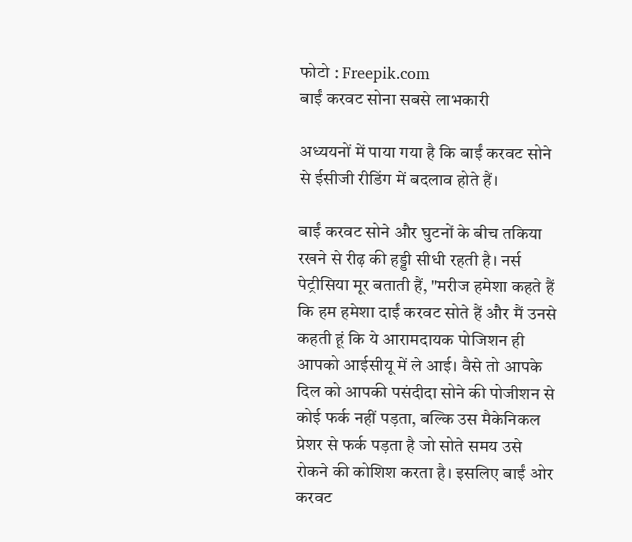फोटो : Freepik.com
बाईं करवट सोना सबसे लाभकारी

अध्ययनों में पाया गया है कि बाईं करवट सोने से ईसीजी रीडिंग में बदलाव होते हैं।

बाईं करवट सोने और घुटनों के बीच तकिया रखने से रीढ़ की हड्डी सीधी रहती है। नर्स पेट्रीसिया मूर बताती हैं, "मरीज हमेशा कहते हैं कि हम हमेशा दाईं करवट सोते हैं और मैं उनसे कहती हूं कि ये आरामदायक पोजिशन ही आपको आईसीयू में ले आई। वैसे तो आपके दिल को आपकी पसंदीदा सोने की पोजीशन से कोई फर्क नहीं पड़ता, बल्कि उस मैकेनिकल प्रेशर से फर्क पड़ता है जो सोते समय उसे रोकने की कोशिश करता है। इसलिए बाईं ओर करवट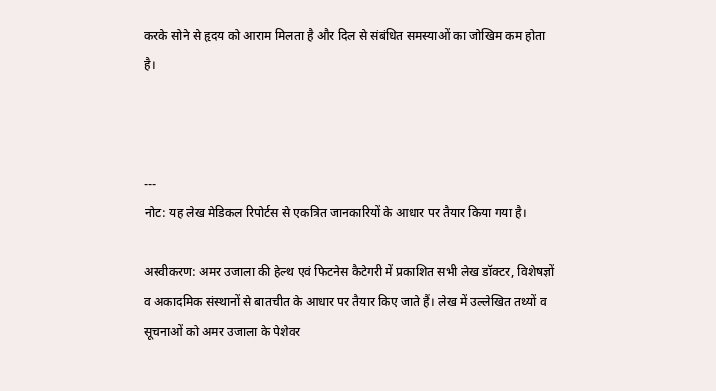करके सोने से हृदय को आराम मिलता है और दिल से संबंधित समस्याओं का जोखिम कम होता है।



---
नोट: यह लेख मेडिकल रिपोर्टस से एकत्रित जानकारियों के आधार पर तैयार किया गया है।

अस्वीकरण: अमर उजाला की हेल्थ एवं फिटनेस कैटेगरी में प्रकाशित सभी लेख डॉक्टर, विशेषज्ञों व अकादमिक संस्थानों से बातचीत के आधार पर तैयार किए जाते हैं। लेख में उल्लेखित तथ्यों व सूचनाओं को अमर उजाला के पेशेवर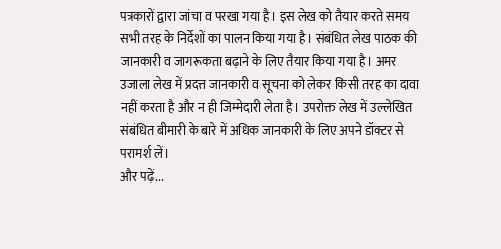पत्रकारों द्वारा जांचा व परखा गया है। इस लेख को तैयार करते समय सभी तरह के निर्देशों का पालन किया गया है। संबंधित लेख पाठक की जानकारी व जागरूकता बढ़ाने के लिए तैयार किया गया है। अमर उजाला लेख में प्रदत्त जानकारी व सूचना को लेकर किसी तरह का दावा नहीं करता है और न ही जिम्मेदारी लेता है। उपरोक्त लेख में उल्लेखित संबंधित बीमारी के बारे में अधिक जानकारी के लिए अपने डॉक्टर से परामर्श लें।
और पढ़ें...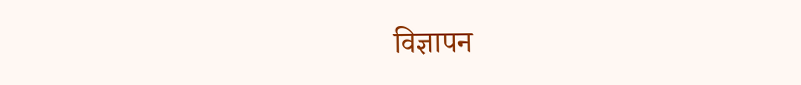विज्ञापन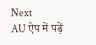Next
AU ऐप में पढ़ें